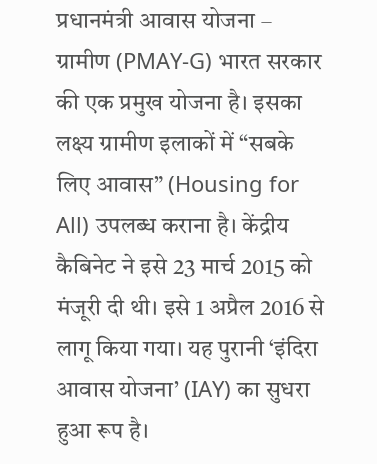प्रधानमंत्री आवास योजना – ग्रामीण (PMAY-G) भारत सरकार की एक प्रमुख योजना है। इसका लक्ष्य ग्रामीण इलाकों में “सबके लिए आवास” (Housing for All) उपलब्ध कराना है। केंद्रीय कैबिनेट ने इसे 23 मार्च 2015 को मंजूरी दी थी। इसे 1 अप्रैल 2016 से लागू किया गया। यह पुरानी ‘इंदिरा आवास योजना’ (IAY) का सुधरा हुआ रूप है।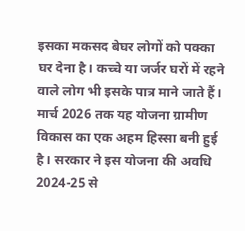इसका मकसद बेघर लोगों को पक्का घर देना है। कच्चे या जर्जर घरों में रहने वाले लोग भी इसके पात्र माने जाते हैं।
मार्च 2026 तक यह योजना ग्रामीण विकास का एक अहम हिस्सा बनी हुई है। सरकार ने इस योजना की अवधि 2024-25 से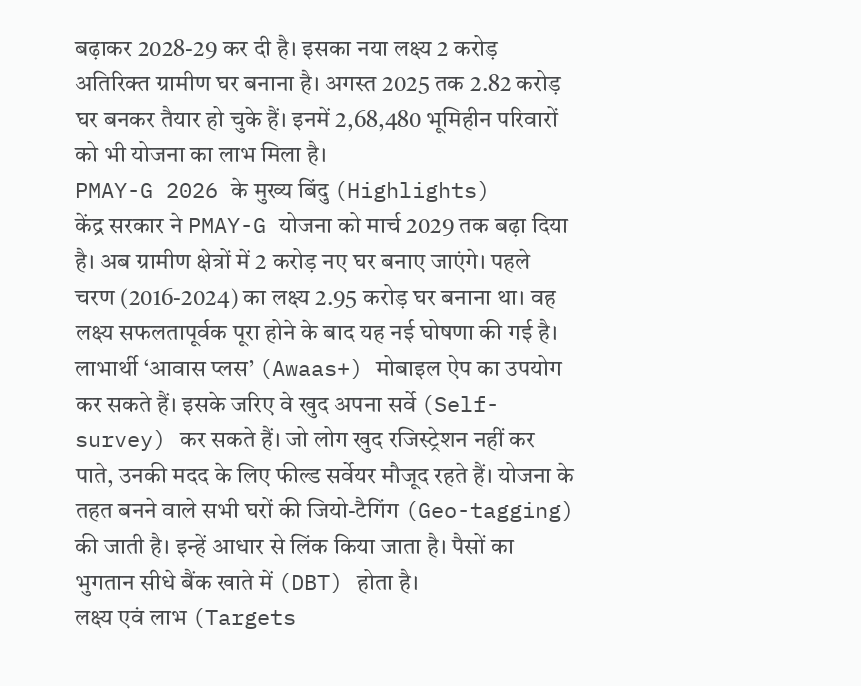बढ़ाकर 2028-29 कर दी है। इसका नया लक्ष्य 2 करोड़ अतिरिक्त ग्रामीण घर बनाना है। अगस्त 2025 तक 2.82 करोड़ घर बनकर तैयार हो चुके हैं। इनमें 2,68,480 भूमिहीन परिवारों को भी योजना का लाभ मिला है।
PMAY-G 2026 के मुख्य बिंदु (Highlights)
केंद्र सरकार ने PMAY-G योजना को मार्च 2029 तक बढ़ा दिया है। अब ग्रामीण क्षेत्रों में 2 करोड़ नए घर बनाए जाएंगे। पहले चरण (2016-2024) का लक्ष्य 2.95 करोड़ घर बनाना था। वह लक्ष्य सफलतापूर्वक पूरा होने के बाद यह नई घोषणा की गई है।
लाभार्थी ‘आवास प्लस’ (Awaas+) मोबाइल ऐप का उपयोग कर सकते हैं। इसके जरिए वे खुद अपना सर्वे (Self-survey) कर सकते हैं। जो लोग खुद रजिस्ट्रेशन नहीं कर पाते, उनकी मदद के लिए फील्ड सर्वेयर मौजूद रहते हैं। योजना के तहत बनने वाले सभी घरों की जियो-टैगिंग (Geo-tagging) की जाती है। इन्हें आधार से लिंक किया जाता है। पैसों का भुगतान सीधे बैंक खाते में (DBT) होता है।
लक्ष्य एवं लाभ (Targets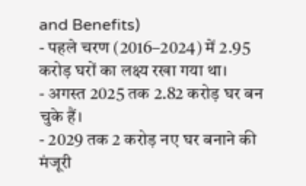and Benefits)
- पहले चरण (2016–2024) में 2.95 करोड़ घरों का लक्ष्य रखा गया था।
- अगस्त 2025 तक 2.82 करोड़ घर बन चुके हैं।
- 2029 तक 2 करोड़ नए घर बनाने की मंजूरी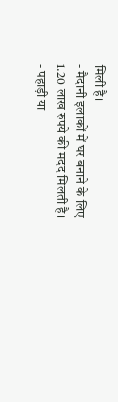मिली है।
- मैदानी इलाकों में घर बनाने के लिए 1.20 लाख रुपये की मदद मिलती है।
- पहाड़ी या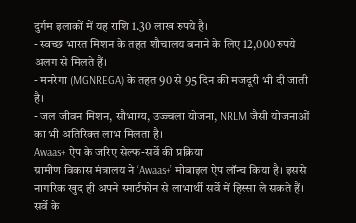दुर्गम इलाकों में यह राशि 1.30 लाख रुपये है।
- स्वच्छ भारत मिशन के तहत शौचालय बनाने के लिए 12,000 रुपये अलग से मिलते हैं।
- मनरेगा (MGNREGA) के तहत 90 से 95 दिन की मजदूरी भी दी जाती है।
- जल जीवन मिशन, सौभाग्य, उज्ज्वला योजना, NRLM जैसी योजनाओं का भी अतिरिक्त लाभ मिलता है।
Awaas+ ऐप के जरिए सेल्फ-सर्वे की प्रक्रिया
ग्रामीण विकास मंत्रालय ने ‘Awaas+’ मोबाइल ऐप लॉन्च किया है। इससे नागरिक खुद ही अपने स्मार्टफोन से लाभार्थी सर्वे में हिस्सा ले सकते हैं।
सर्वे के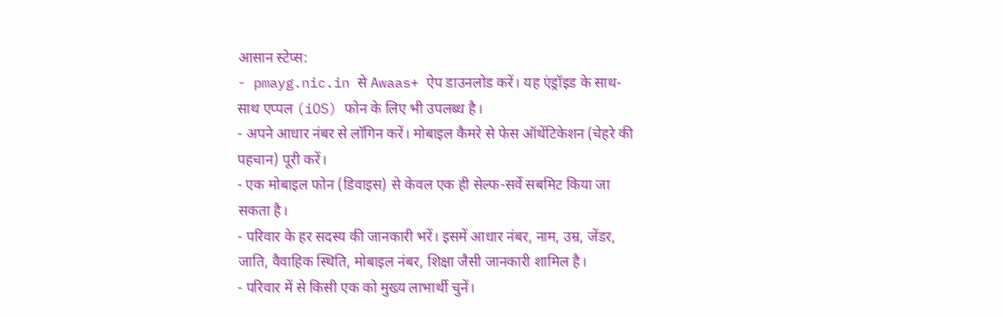आसान स्टेप्स:
- pmayg.nic.in से Awaas+ ऐप डाउनलोड करें। यह एंड्रॉइड के साथ-साथ एप्पल (iOS) फोन के लिए भी उपलब्ध है।
- अपने आधार नंबर से लॉगिन करें। मोबाइल कैमरे से फेस ऑथेंटिकेशन (चेहरे की पहचान) पूरी करें।
- एक मोबाइल फोन (डिवाइस) से केवल एक ही सेल्फ-सर्वे सबमिट किया जा सकता है।
- परिवार के हर सदस्य की जानकारी भरें। इसमें आधार नंबर, नाम, उम्र, जेंडर, जाति, वैवाहिक स्थिति, मोबाइल नंबर, शिक्षा जैसी जानकारी शामिल है।
- परिवार में से किसी एक को मुख्य लाभार्थी चुनें।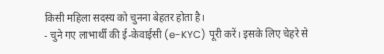किसी महिला सदस्य को चुनना बेहतर होता है।
- चुने गए लाभार्थी की ई-केवाईसी (e-KYC) पूरी करें। इसके लिए चेहरे से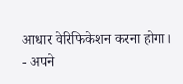आधार वेरिफिकेशन करना होगा।
- अपने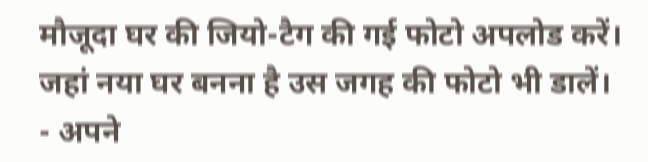मौजूदा घर की जियो-टैग की गई फोटो अपलोड करें। जहां नया घर बनना है उस जगह की फोटो भी डालें।
- अपने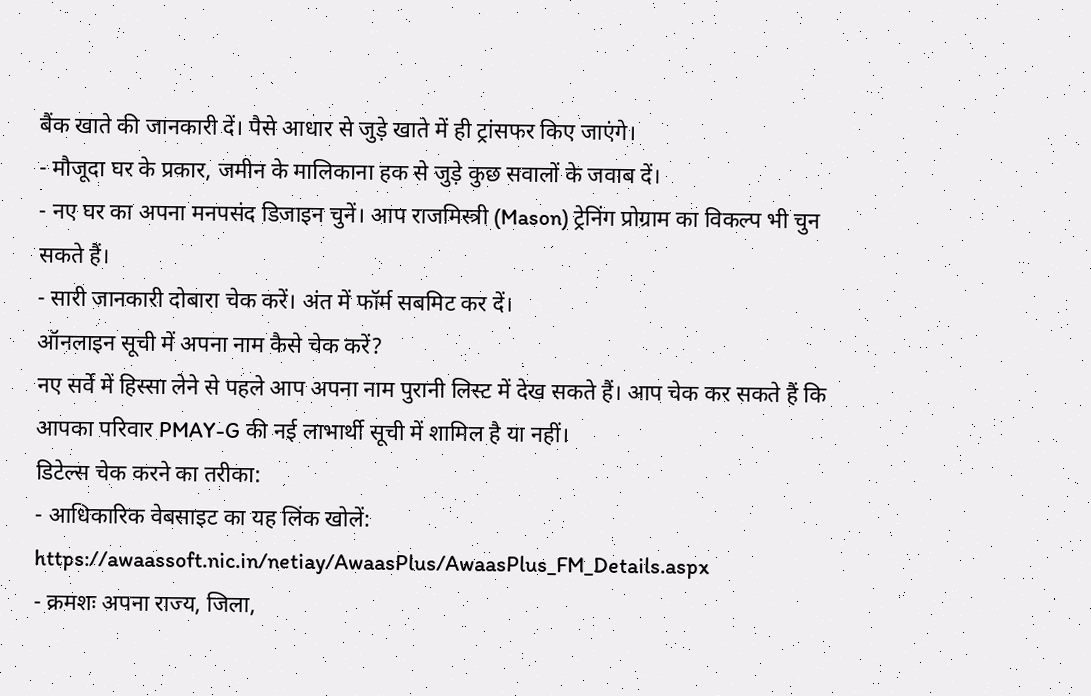बैंक खाते की जानकारी दें। पैसे आधार से जुड़े खाते में ही ट्रांसफर किए जाएंगे।
- मौजूदा घर के प्रकार, जमीन के मालिकाना हक से जुड़े कुछ सवालों के जवाब दें।
- नए घर का अपना मनपसंद डिजाइन चुनें। आप राजमिस्त्री (Mason) ट्रेनिंग प्रोग्राम का विकल्प भी चुन सकते हैं।
- सारी जानकारी दोबारा चेक करें। अंत में फॉर्म सबमिट कर दें।
ऑनलाइन सूची में अपना नाम कैसे चेक करें?
नए सर्वे में हिस्सा लेने से पहले आप अपना नाम पुरानी लिस्ट में देख सकते हैं। आप चेक कर सकते हैं कि आपका परिवार PMAY-G की नई लाभार्थी सूची में शामिल है या नहीं।
डिटेल्स चेक करने का तरीका:
- आधिकारिक वेबसाइट का यह लिंक खोलें: https://awaassoft.nic.in/netiay/AwaasPlus/AwaasPlus_FM_Details.aspx
- क्रमशः अपना राज्य, जिला,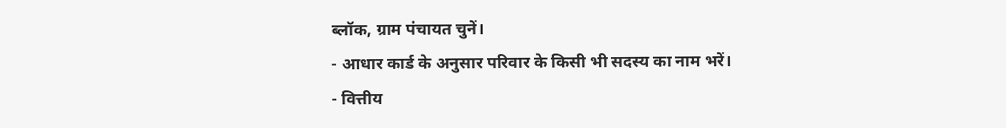ब्लॉक, ग्राम पंचायत चुनें।
- आधार कार्ड के अनुसार परिवार के किसी भी सदस्य का नाम भरें।
- वित्तीय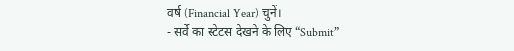वर्ष (Financial Year) चुनें।
- सर्वे का स्टेटस देखने के लिए “Submit”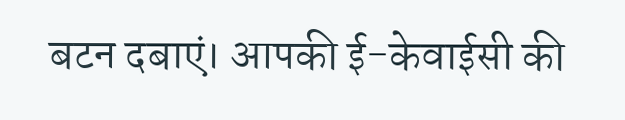बटन दबाएं। आपकी ई-केवाईसी की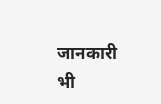जानकारी भी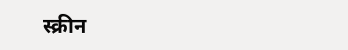स्क्रीन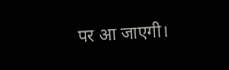पर आ जाएगी।